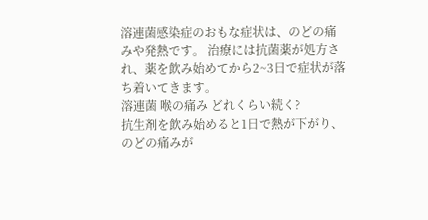溶連菌感染症のおもな症状は、のどの痛みや発熱です。 治療には抗菌薬が処方され、薬を飲み始めてから2~3日で症状が落ち着いてきます。
溶連菌 喉の痛み どれくらい続く?
抗生剤を飲み始めると1日で熱が下がり、のどの痛みが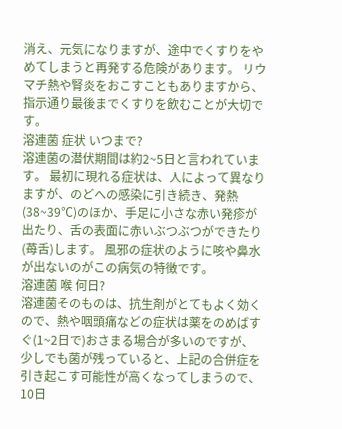消え、元気になりますが、途中でくすりをやめてしまうと再発する危険があります。 リウマチ熱や腎炎をおこすこともありますから、指示通り最後までくすりを飲むことが大切です。
溶連菌 症状 いつまで?
溶連菌の潜伏期間は約2~5日と言われています。 最初に現れる症状は、人によって異なりますが、のどへの感染に引き続き、発熱(38~39℃)のほか、手足に小さな赤い発疹が出たり、舌の表面に赤いぶつぶつができたり(苺舌)します。 風邪の症状のように咳や鼻水が出ないのがこの病気の特徴です。
溶連菌 喉 何日?
溶連菌そのものは、抗生剤がとてもよく効くので、熱や咽頭痛などの症状は薬をのめばすぐ(1~2日で)おさまる場合が多いのですが、少しでも菌が残っていると、上記の合併症を引き起こす可能性が高くなってしまうので、10日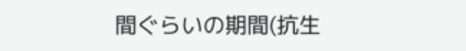間ぐらいの期間(抗生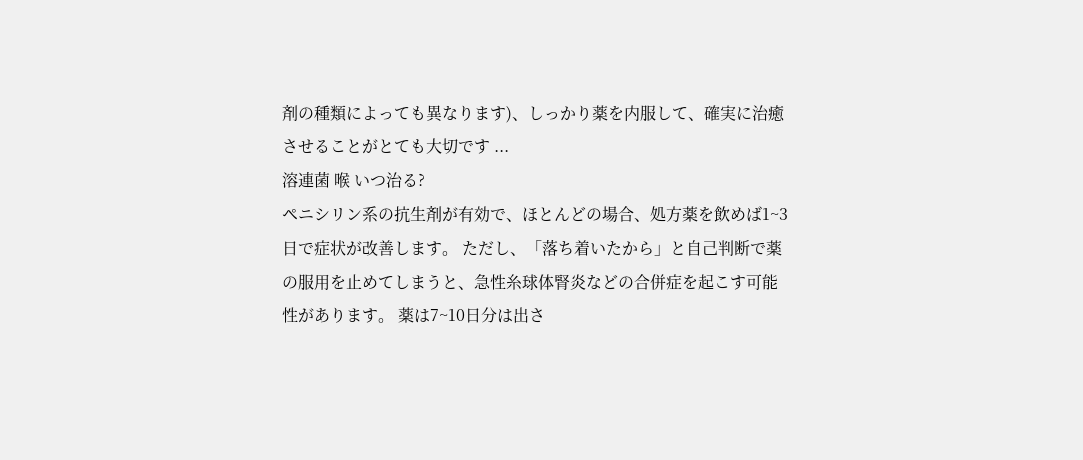剤の種類によっても異なります)、しっかり薬を内服して、確実に治癒させることがとても大切です ...
溶連菌 喉 いつ治る?
ペニシリン系の抗生剤が有効で、ほとんどの場合、処方薬を飲めば1~3日で症状が改善します。 ただし、「落ち着いたから」と自己判断で薬の服用を止めてしまうと、急性糸球体腎炎などの合併症を起こす可能性があります。 薬は7~10日分は出さ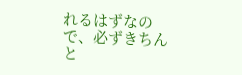れるはずなので、必ずきちんと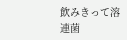飲みきって溶連菌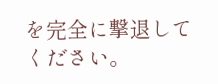を完全に撃退してください。